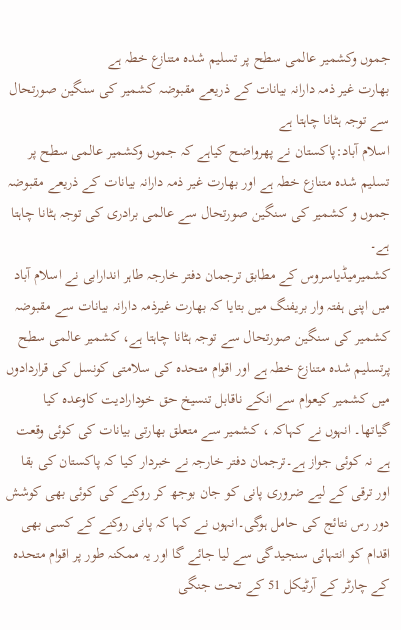جموں وکشمیر عالمی سطح پر تسلیم شدہ متنازع خطہ ہے
بھارت غیر ذمہ دارانہ بیانات کے ذریعے مقبوضہ کشمیر کی سنگین صورتحال سے توجہ ہٹانا چاہتا ہے
اسلام آباد:پاکستان نے پھرواضح کیاہے کہ جموں وکشمیر عالمی سطح پر تسلیم شدہ متنازع خطہ ہے اور بھارت غیر ذمہ دارانہ بیانات کے ذریعے مقبوضہ جموں و کشمیر کی سنگین صورتحال سے عالمی برادری کی توجہ ہٹانا چاہتا ہے۔
کشمیرمیڈیاسروس کے مطابق ترجمان دفتر خارجہ طاہر اندارابی نے اسلام آباد میں اپنی ہفتہ وار بریفنگ میں بتایا کہ بھارت غیرذمہ دارانہ بیانات سے مقبوضہ کشمیر کی سنگین صورتحال سے توجہ ہٹانا چاہتا ہے، کشمیر عالمی سطح پرتسلیم شدہ متنازع خطہ ہے اور اقوام متحدہ کی سلامتی کونسل کی قراردادوں میں کشمیر کیعوام سے انکے ناقابل تنسیخ حق خودارادیت کاوعدہ کیا گیاتھا۔ انہوں نے کہاکہ ، کشمیر سے متعلق بھارتی بیانات کی کوئی وقعت ہے نہ کوئی جواز ہے۔ترجمان دفتر خارجہ نے خبردار کیا کہ پاکستان کی بقا اور ترقی کے لیے ضروری پانی کو جان بوجھ کر روکنے کی کوئی بھی کوشش دور رس نتائج کی حامل ہوگی۔انہوں نے کہا کہ پانی روکنے کے کسی بھی اقدام کو انتہائی سنجیدگی سے لیا جائے گا اور یہ ممکنہ طور پر اقوام متحدہ کے چارٹر کے آرٹیکل 51 کے تحت جنگی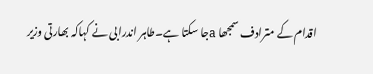اقدام کے مترادف سمجھا aجا سکتا ہے۔طاہر اندرابی نے کہاکہ بھارتی وزیر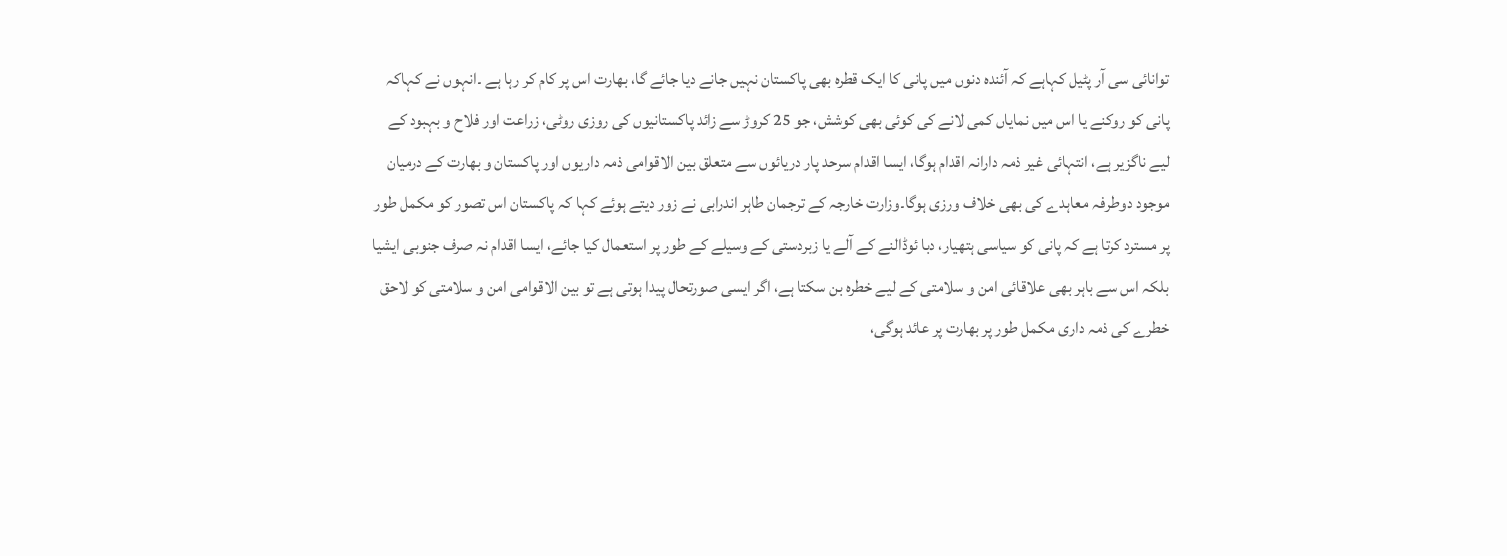توانائی سی آر پٹیل کہاہے کہ آئندہ دنوں میں پانی کا ایک قطرہ بھی پاکستان نہیں جانے دیا جائے گا، بھارت اس پر کام کر رہا ہے ۔انہوں نے کہاکہ پانی کو روکنے یا اس میں نمایاں کمی لانے کی کوئی بھی کوشش، جو 25 کروڑ سے زائد پاکستانیوں کی روزی روٹی، زراعت اور فلاح و بہبود کے لیے ناگزیر ہے، انتہائی غیر ذمہ دارانہ اقدام ہوگا، ایسا اقدام سرحد پار دریائوں سے متعلق بین الاقوامی ذمہ داریوں اور پاکستان و بھارت کے درمیان موجود دوطرفہ معاہدے کی بھی خلاف ورزی ہوگا۔وزارت خارجہ کے ترجمان طاہر اندرابی نے زور دیتے ہوئے کہا کہ پاکستان اس تصور کو مکمل طور پر مسترد کرتا ہے کہ پانی کو سیاسی ہتھیار، دبا ئوڈالنے کے آلے یا زبردستی کے وسیلے کے طور پر استعمال کیا جائے، ایسا اقدام نہ صرف جنوبی ایشیا بلکہ اس سے باہر بھی علاقائی امن و سلامتی کے لیے خطرہ بن سکتا ہے، اگر ایسی صورتحال پیدا ہوتی ہے تو بین الاقوامی امن و سلامتی کو لاحق خطرے کی ذمہ داری مکمل طور پر بھارت پر عائد ہوگی،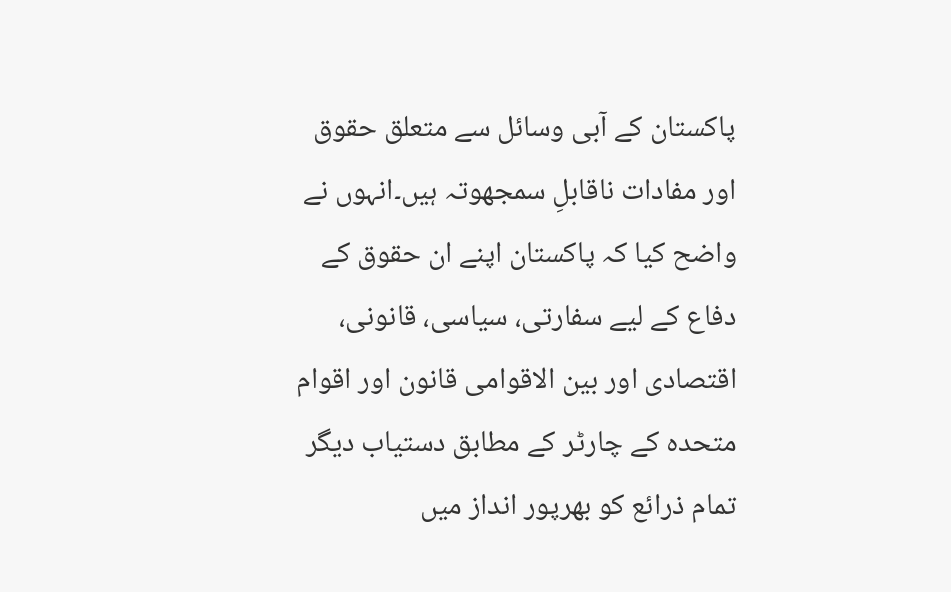پاکستان کے آبی وسائل سے متعلق حقوق اور مفادات ناقابلِ سمجھوتہ ہیں۔انہوں نے واضح کیا کہ پاکستان اپنے ان حقوق کے دفاع کے لیے سفارتی، سیاسی، قانونی، اقتصادی اور بین الاقوامی قانون اور اقوام متحدہ کے چارٹر کے مطابق دستیاب دیگر تمام ذرائع کو بھرپور انداز میں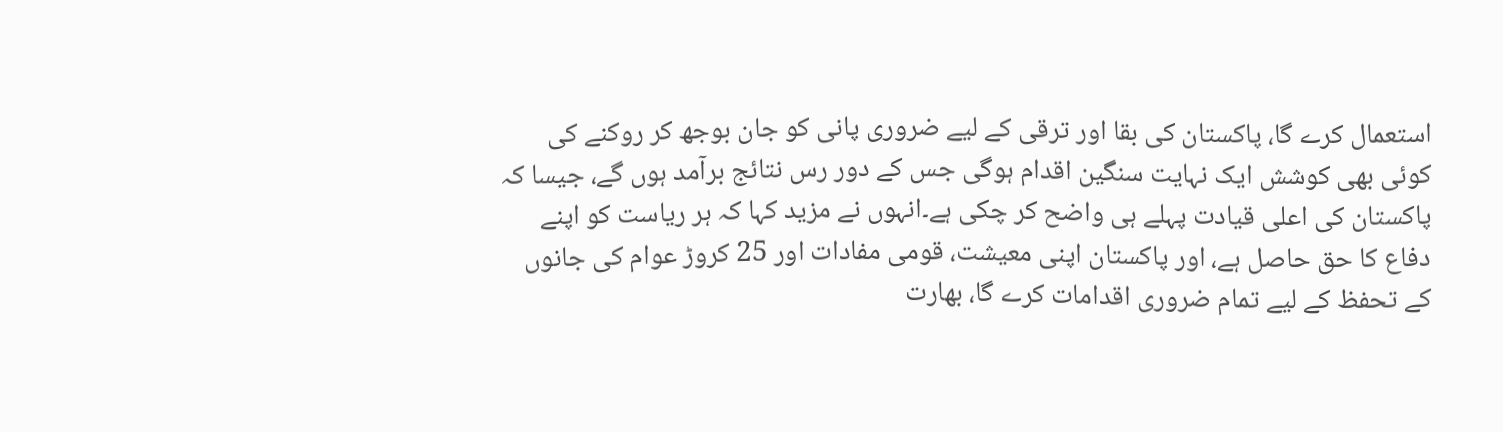استعمال کرے گا، پاکستان کی بقا اور ترقی کے لیے ضروری پانی کو جان بوجھ کر روکنے کی کوئی بھی کوشش ایک نہایت سنگین اقدام ہوگی جس کے دور رس نتائج برآمد ہوں گے، جیسا کہ پاکستان کی اعلی قیادت پہلے ہی واضح کر چکی ہے۔انہوں نے مزید کہا کہ ہر ریاست کو اپنے دفاع کا حق حاصل ہے، اور پاکستان اپنی معیشت، قومی مفادات اور 25 کروڑ عوام کی جانوں کے تحفظ کے لیے تمام ضروری اقدامات کرے گا، بھارت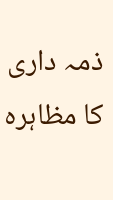ذمہ داری کا مظاہرہ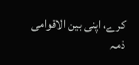کرے، اپنی بین الاقوامی ذمہ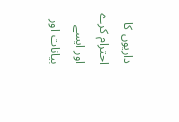داریوں کا احترام کرے اور ایسے بیانات اور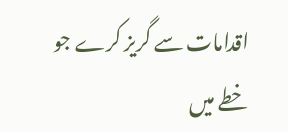اقدامات سے گریز کرے جو خطے میں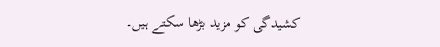کشیدگی کو مزید بڑھا سکتے ہیں۔